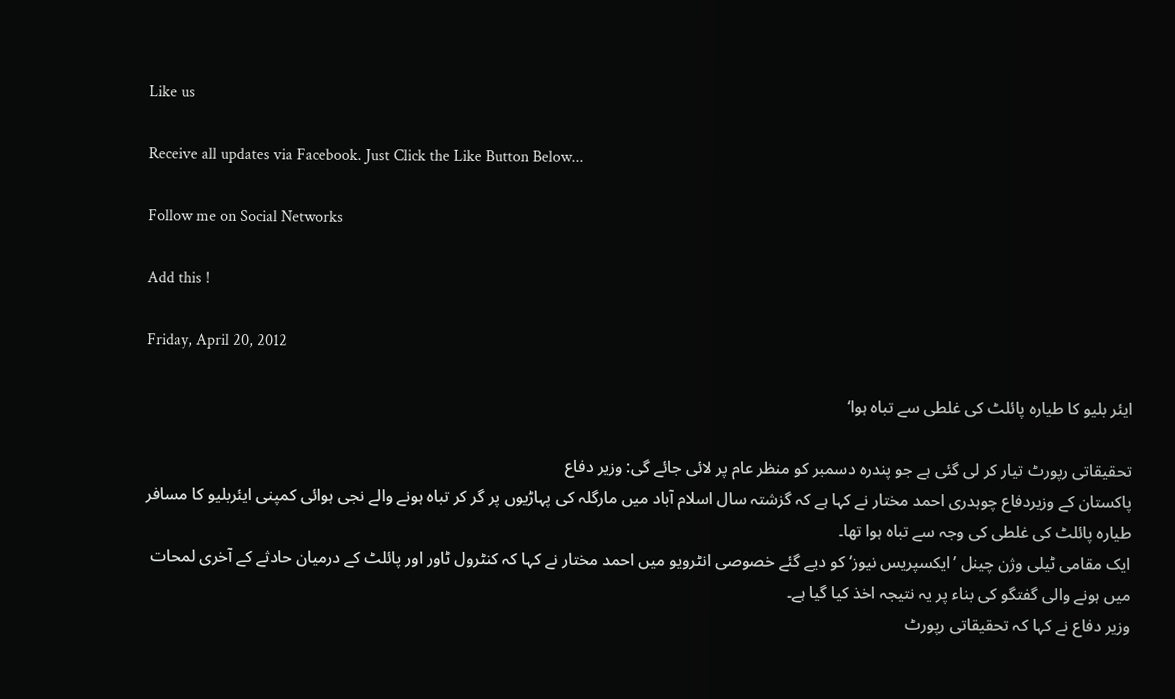Like us

Receive all updates via Facebook. Just Click the Like Button Below...

Follow me on Social Networks

Add this !

Friday, April 20, 2012

ایئر بلیو کا طیارہ پائلٹ کی غلطی سے تباہ ہوا‘

تحقیقاتی رپورٹ تیار کر لی گئی ہے جو پندرہ دسمبر کو منظر عام پر لائی جائے گی: وزیر دفاع
پاکستان کے وزیردفاع چوہدری احمد مختار نے کہا ہے کہ گزشتہ سال اسلام آباد میں مارگلہ کی پہاڑیوں پر گر کر تباہ ہونے والے نجی ہوائی کمپنی ایئربلیو کا مسافر طیارہ پائلٹ کی غلطی کی وجہ سے تباہ ہوا تھا۔
ایک مقامی ٹیلی وژن چینل ’ایکسپریس نیوز‘ کو دیے گئے خصوصی انٹرویو میں احمد مختار نے کہا کہ کنٹرول ٹاور اور پائلٹ کے درمیان حادثے کے آخری لمحات میں ہونے والی گفتگو کی بناء پر یہ نتیجہ اخذ کیا گیا ہے۔
وزیر دفاع نے کہا کہ تحقیقاتی رپورٹ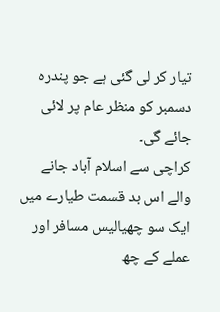تیار کر لی گئی ہے جو پندرہ دسمبر کو منظر عام پر لائی جائے گی۔
کراچی سے اسلام آباد جانے والے اس بد قسمت طیارے میں ایک سو چھیالیس مسافر اور عملے کے چھ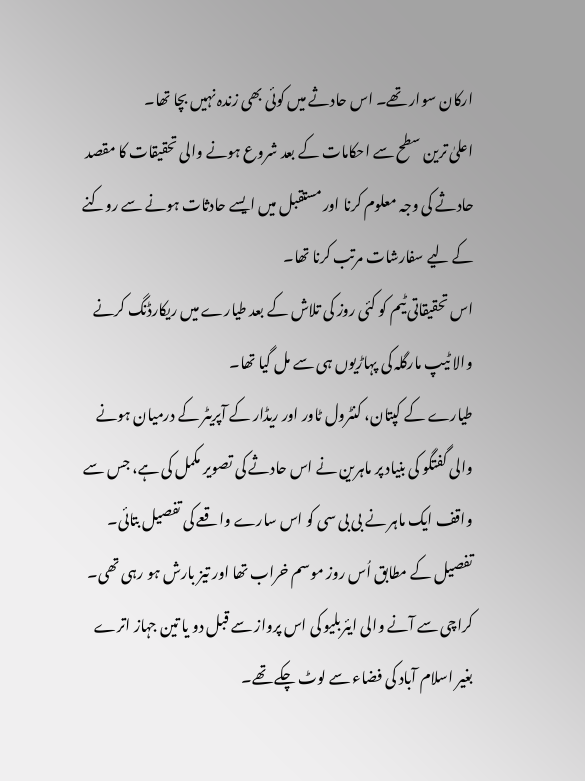ارکان سوار تھے۔ اس حادثے میں کوئی بھی زندہ نہیں بچا تھا۔
اعلیٰ ترین سطح سے احکامات کے بعد شروع ہونے والی تحقیقات کا مقصد حادثے کی وجہ معلوم کرنا اور مستقبل میں ایسے حادثات ہونے سے روکنے کے لیے سفارشات مرتب کرنا تھا۔
اس تحقیقاتی ٹیم کو کئی روز کی تلاش کے بعد طیارے میں ریکارڈنگ کرنے والا ٹیپ مارگلہ کی پہاڑیوں ہی سے مل گیا تھا۔
طیارے کے کپتان، کنٹرول ٹاور اور ریڈار کے آپریٹر کے درمیان ہونے والی گفتگو کی بنیاد پر ماہرین نے اس حادثے کی تصویر مکمل کی ہے، جس سے واقف ایک ماہر نے بی بی سی کو اس سارے واقعے کی تفصیل بتائی۔
تفصیل کے مطابق اُس روز موسم خراب تھا اور تیز بارش ہو رہی تھی۔ کراچی سے آنے والی ایئربلیو کی اس پرواز سے قبل دو یا تین جہاز اترے بغیر اسلام آباد کی فضاء سے لوٹ چکے تھے۔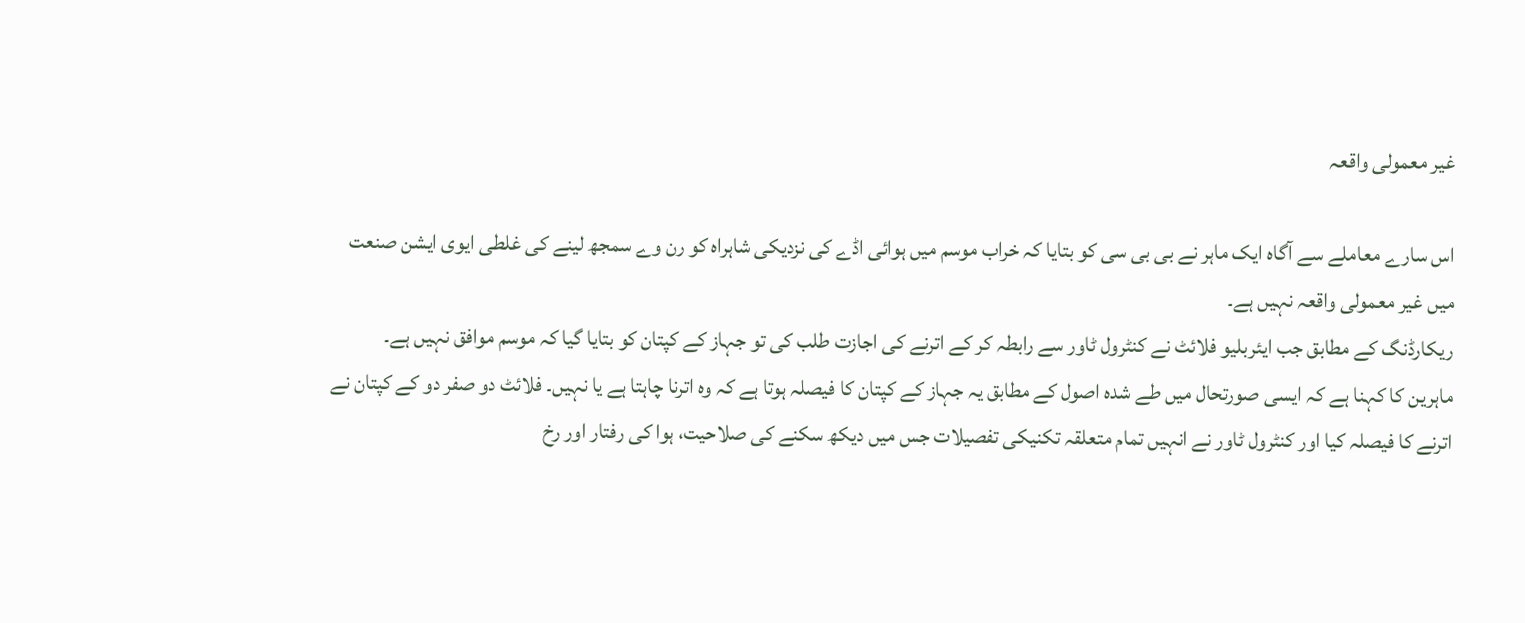غیر معمولی واقعہ

اس سارے معاملے سے آگاہ ایک ماہر نے بی بی سی کو بتایا کہ خراب موسم میں ہوائی اڈے کی نزدیکی شاہراہ کو رن وے سمجھ لینے کی غلطی ایوی ایشن صنعت میں غیر معمولی واقعہ نہیں ہے۔
ریکارڈنگ کے مطابق جب ایئربلیو فلائٹ نے کنٹرول ٹاور سے رابطہ کر کے اترنے کی اجازت طلب کی تو جہاز کے کپتان کو بتایا گیا کہ موسم موافق نہیں ہے۔
ماہرین کا کہنا ہے کہ ایسی صورتحال میں طے شدہ اصول کے مطابق یہ جہاز کے کپتان کا فیصلہ ہوتا ہے کہ وہ اترنا چاہتا ہے یا نہیں۔ فلائٹ دو صفر دو کے کپتان نے اترنے کا فیصلہ کیا اور کنٹرول ٹاور نے انہیں تمام متعلقہ تکنیکی تفصیلات جس میں دیکھ سکنے کی صلاحیت، ہوا کی رفتار اور رخ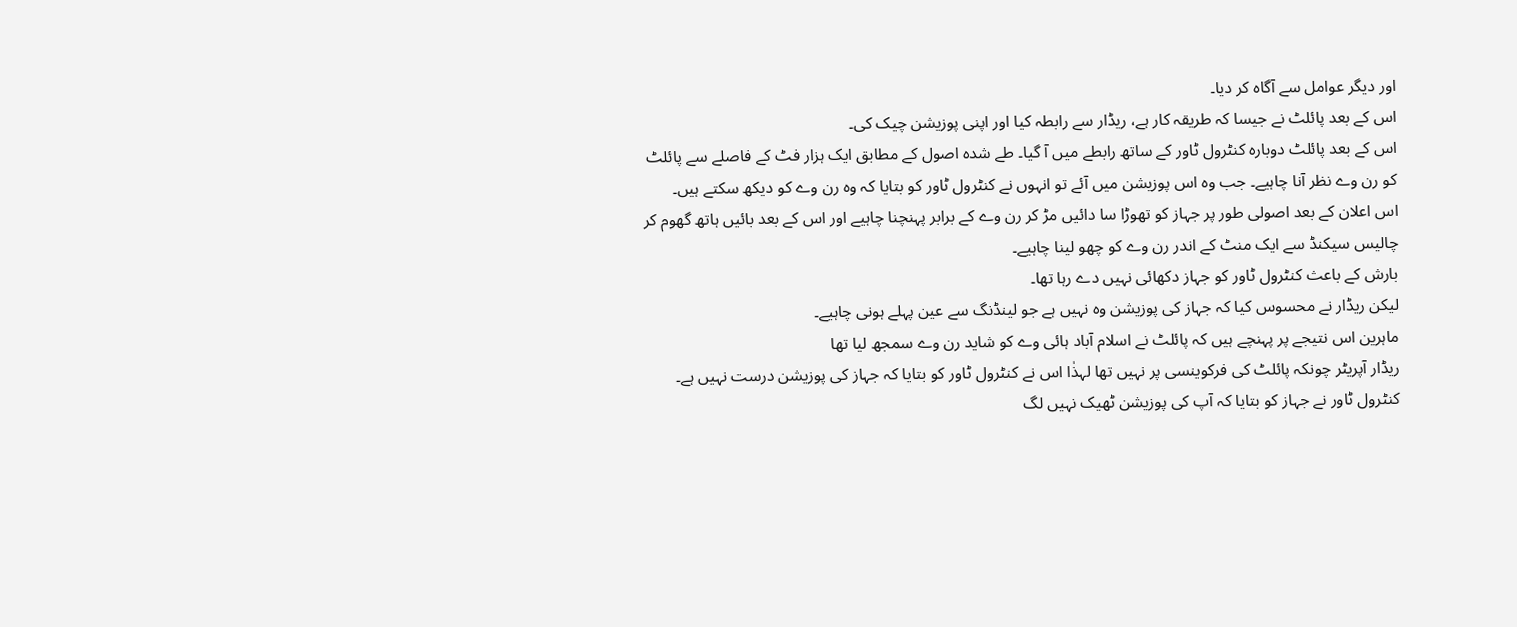اور دیگر عوامل سے آگاہ کر دیا۔
اس کے بعد پائلٹ نے جیسا کہ طریقہ کار ہے، ریڈار سے رابطہ کیا اور اپنی پوزیشن چیک کی۔
اس کے بعد پائلٹ دوبارہ کنٹرول ٹاور کے ساتھ رابطے میں آ گیا۔ طے شدہ اصول کے مطابق ایک ہزار فٹ کے فاصلے سے پائلٹ کو رن وے نظر آنا چاہیے۔ جب وہ اس پوزیشن میں آئے تو انہوں نے کنٹرول ٹاور کو بتایا کہ وہ رن وے کو دیکھ سکتے ہیں۔
اس اعلان کے بعد اصولی طور پر جہاز کو تھوڑا سا دائیں مڑ کر رن وے کے برابر پہنچنا چاہیے اور اس کے بعد بائیں ہاتھ گھوم کر چالیس سیکنڈ سے ایک منٹ کے اندر رن وے کو چھو لینا چاہیے۔
بارش کے باعث کنٹرول ٹاور کو جہاز دکھائی نہیں دے رہا تھا۔
لیکن ریڈار نے محسوس کیا کہ جہاز کی پوزیشن وہ نہیں ہے جو لینڈنگ سے عین پہلے ہونی چاہیے۔
ماہرین اس نتیجے پر پہنچے ہیں کہ پائلٹ نے اسلام آباد ہائی وے کو شاید رن وے سمجھ لیا تھا
ریڈار آپریٹر چونکہ پائلٹ کی فرکوینسی پر نہیں تھا لہذٰا اس نے کنٹرول ٹاور کو بتایا کہ جہاز کی پوزیشن درست نہیں ہے۔
کنٹرول ٹاور نے جہاز کو بتایا کہ آپ کی پوزیشن ٹھیک نہیں لگ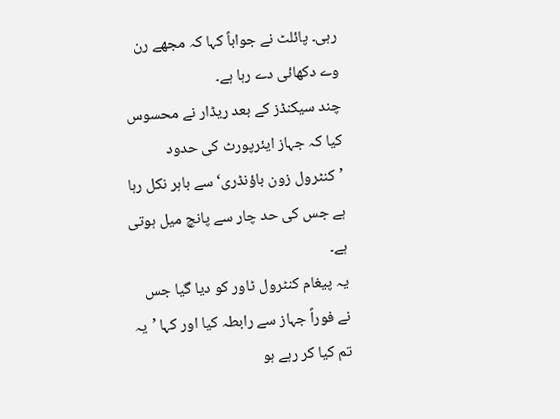رہی۔ پائلٹ نے جواباً کہا کہ مجھے رن وے دکھائی دے رہا ہے۔
چند سیکنڈز کے بعد ریڈار نے محسوس کیا کہ جہاز ایئرپورٹ کی حدود ’کنٹرول زون باؤنڈری‘ سے باہر نکل رہا ہے جس کی حد چار سے پانچ میل ہوتی ہے۔
یہ پیغام کنٹرول ٹاور کو دیا گیا جس نے فوراً جہاز سے رابطہ کیا اور کہا ’یہ تم کیا کر رہے ہو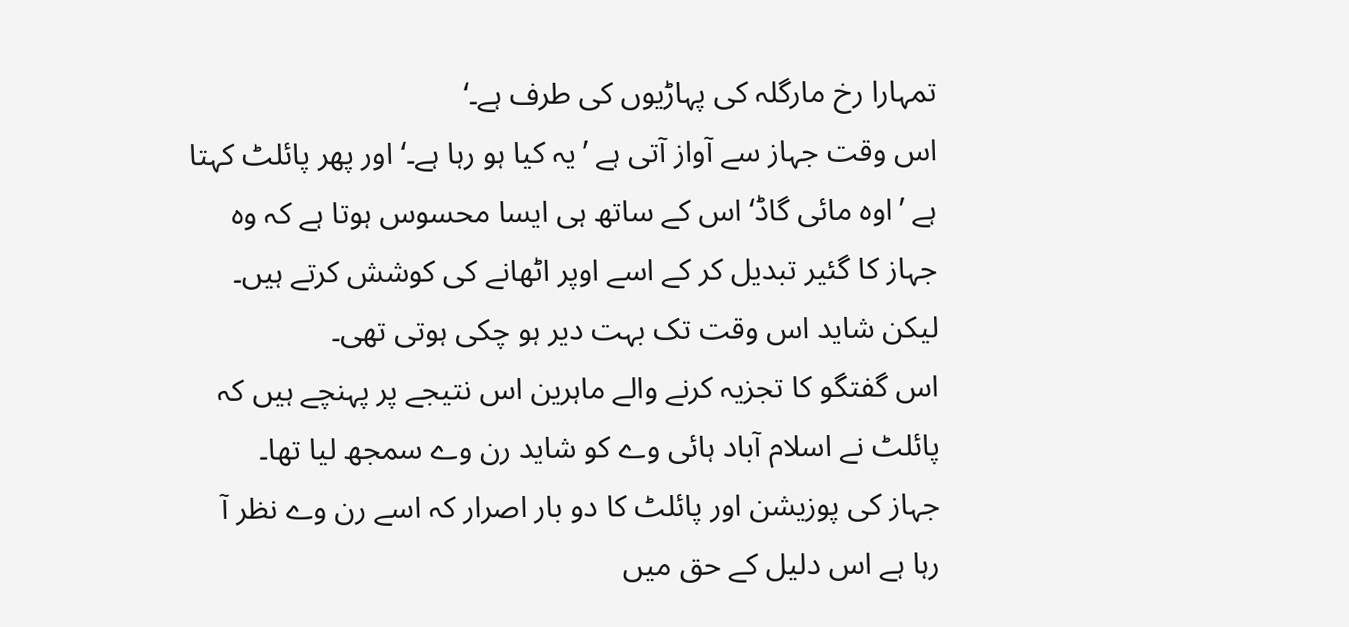تمہارا رخ مارگلہ کی پہاڑیوں کی طرف ہے۔‘
اس وقت جہاز سے آواز آتی ہے ’یہ کیا ہو رہا ہے۔‘ اور پھر پائلٹ کہتا ہے ’اوہ مائی گاڈ‘ اس کے ساتھ ہی ایسا محسوس ہوتا ہے کہ وہ جہاز کا گئیر تبدیل کر کے اسے اوپر اٹھانے کی کوشش کرتے ہیں۔ لیکن شاید اس وقت تک بہت دیر ہو چکی ہوتی تھی۔
اس گفتگو کا تجزیہ کرنے والے ماہرین اس نتیجے پر پہنچے ہیں کہ پائلٹ نے اسلام آباد ہائی وے کو شاید رن وے سمجھ لیا تھا۔
جہاز کی پوزیشن اور پائلٹ کا دو بار اصرار کہ اسے رن وے نظر آ رہا ہے اس دلیل کے حق میں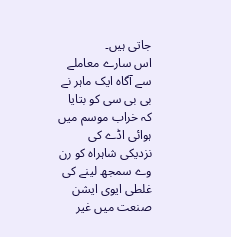جاتی ہیں۔
اس سارے معاملے سے آگاہ ایک ماہر نے بی بی سی کو بتایا کہ خراب موسم میں ہوائی اڈے کی نزدیکی شاہراہ کو رن وے سمجھ لینے کی غلطی ایوی ایشن صنعت میں غیر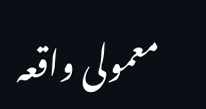معمولی واقعہ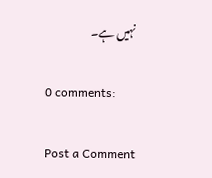نہیں ہے۔

0 comments:

Post a Comment